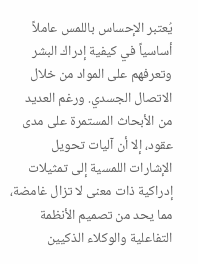يُعتبر الإحساس باللمس عاملاً أساسياً في كيفية إدراك البشر وتعرفهم على المواد من خلال الاتصال الجسدي. ورغم العديد من الأبحاث المستمرة على مدى عقود، إلا أن آليات تحويل الإشارات اللمسية إلى تمثيلات إدراكية ذات معنى لا تزال غامضة، مما يحد من تصميم الأنظمة التفاعلية والوكلاء الذكيين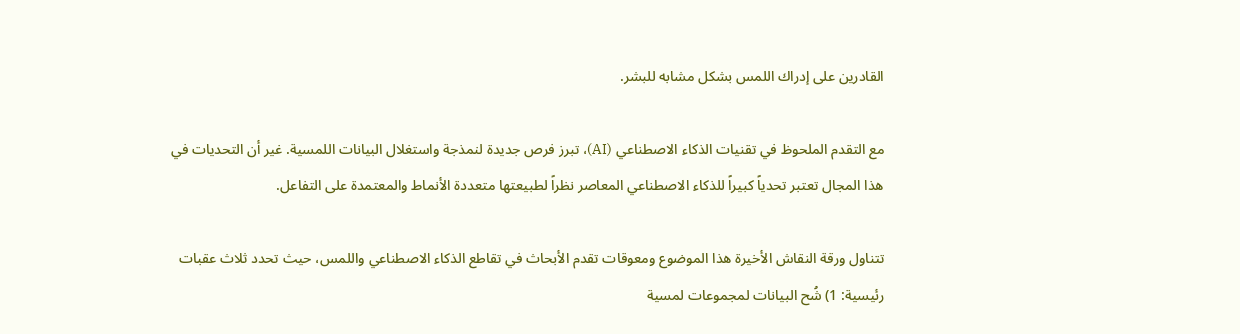القادرين على إدراك اللمس بشكل مشابه للبشر.

مع التقدم الملحوظ في تقنيات الذكاء الاصطناعي (AI)، تبرز فرص جديدة لنمذجة واستغلال البيانات اللمسية. غير أن التحديات في هذا المجال تعتبر تحدياً كبيراً للذكاء الاصطناعي المعاصر نظراً لطبيعتها متعددة الأنماط والمعتمدة على التفاعل.

تتناول ورقة النقاش الأخيرة هذا الموضوع ومعوقات تقدم الأبحاث في تقاطع الذكاء الاصطناعي واللمس، حيث تحدد ثلاث عقبات رئيسية: 1) شُح البيانات لمجموعات لمسية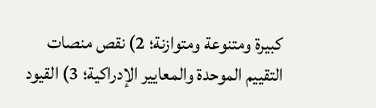كبيرة ومتنوعة ومتوازنة؛ 2) نقص منصات التقييم الموحدة والمعايير الإدراكية؛ 3) القيود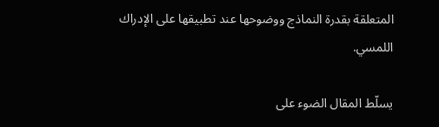المتعلقة بقدرة النماذج ووضوحها عند تطبيقها على الإدراك اللمسي.

يسلّط المقال الضوء على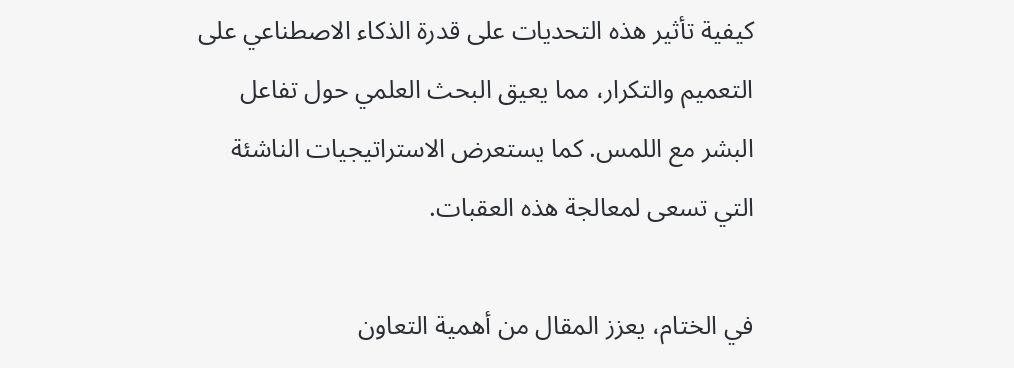كيفية تأثير هذه التحديات على قدرة الذكاء الاصطناعي على التعميم والتكرار، مما يعيق البحث العلمي حول تفاعل البشر مع اللمس. كما يستعرض الاستراتيجيات الناشئة التي تسعى لمعالجة هذه العقبات.

في الختام، يعزز المقال من أهمية التعاون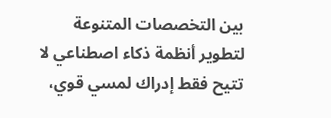بين التخصصات المتنوعة لتطوير أنظمة ذكاء اصطناعي لا تتيح فقط إدراك لمسي قوي،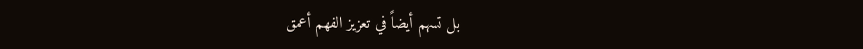بل تسهم أيضاً في تعزيز الفهم أعمق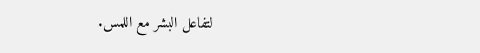لتفاعل البشر مع اللمس.